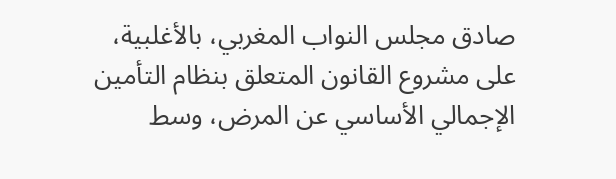صادق مجلس النواب المغربي، بالأغلبية، على مشروع القانون المتعلق بنظام التأمين الإجمالي الأساسي عن المرض، وسط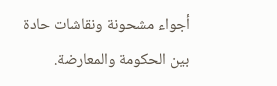أجواء مشحونة ونقاشات حادة بين الحكومة والمعارضة.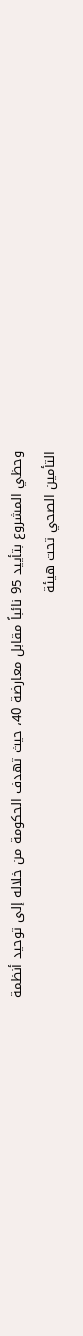وحظي المشروع بتأييد 95 نائباً مقابل معارضة 40، حيث تهدف الحكومة من خلاله إلى توحيد أنظمة التأمين الصحي تحت هيئة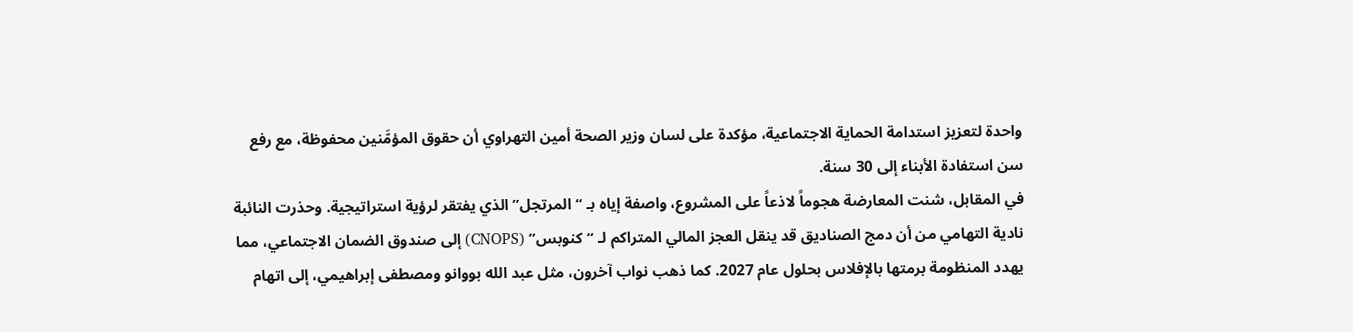واحدة لتعزيز استدامة الحماية الاجتماعية، مؤكدة على لسان وزير الصحة أمين التهراوي أن حقوق المؤمَّنين محفوظة، مع رفع سن استفادة الأبناء إلى 30 سنة.
في المقابل، شنت المعارضة هجوماً لاذعاً على المشروع، واصفة إياه بـ “المرتجل” الذي يفتقر لرؤية استراتيجية. وحذرت النائبة نادية التهامي من أن دمج الصناديق قد ينقل العجز المالي المتراكم لـ “كنوبس” (CNOPS) إلى صندوق الضمان الاجتماعي، مما يهدد المنظومة برمتها بالإفلاس بحلول عام 2027. كما ذهب نواب آخرون، مثل عبد الله بووانو ومصطفى إبراهيمي، إلى اتهام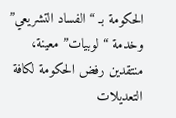الحكومة بـ “الفساد التشريعي” وخدمة “لوبيات” معينة، منتقدين رفض الحكومة لكافة التعديلات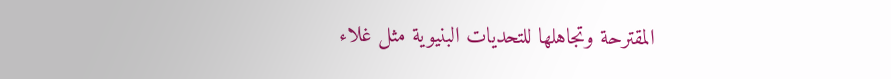المقترحة وتجاهلها للتحديات البنيوية مثل غلاء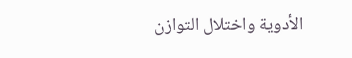الأدوية واختلال التوازن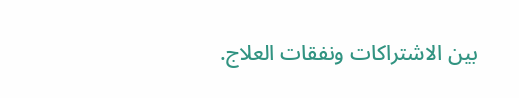بين الاشتراكات ونفقات العلاج.